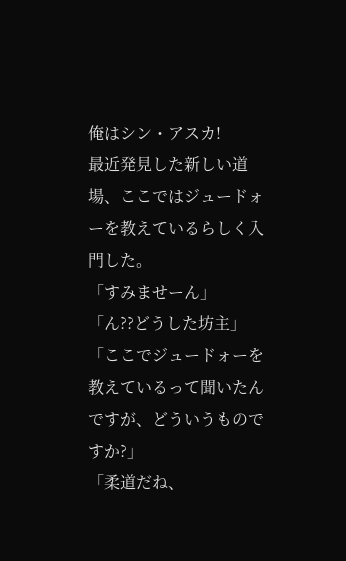俺はシン・アスカ!
最近発見した新しい道場、ここではジュードォーを教えているらしく入門した。
「すみませーん」
「ん??どうした坊主」
「ここでジュードォーを教えているって聞いたんですが、どういうものですか?」
「柔道だね、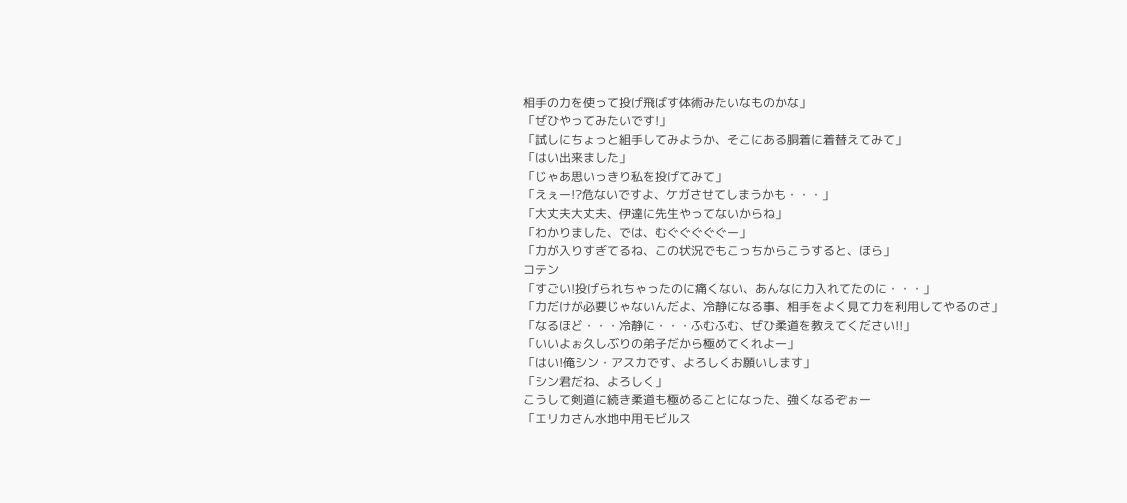相手の力を使って投げ飛ばす体術みたいなものかな」
「ぜひやってみたいです!」
「試しにちょっと組手してみようか、そこにある胴着に着替えてみて」
「はい出来ました」
「じゃあ思いっきり私を投げてみて」
「えぇー!?危ないですよ、ケガさせてしまうかも・・・」
「大丈夫大丈夫、伊達に先生やってないからね」
「わかりました、では、むぐぐぐぐぐー」
「力が入りすぎてるね、この状況でもこっちからこうすると、ほら」
コテン
「すごい!投げられちゃったのに痛くない、あんなに力入れてたのに・・・」
「力だけが必要じゃないんだよ、冷静になる事、相手をよく見て力を利用してやるのさ」
「なるほど・・・冷静に・・・ふむふむ、ぜひ柔道を教えてください!!」
「いいよぉ久しぶりの弟子だから極めてくれよー」
「はい!俺シン・アスカです、よろしくお願いします」
「シン君だね、よろしく」
こうして剣道に続き柔道も極めることになった、強くなるぞぉー
「エリカさん水地中用モビルス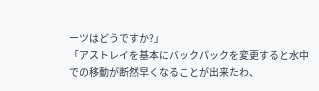ーツはどうですか?」
「アストレイを基本にバックパックを変更すると水中での移動が断然早くなることが出来たわ、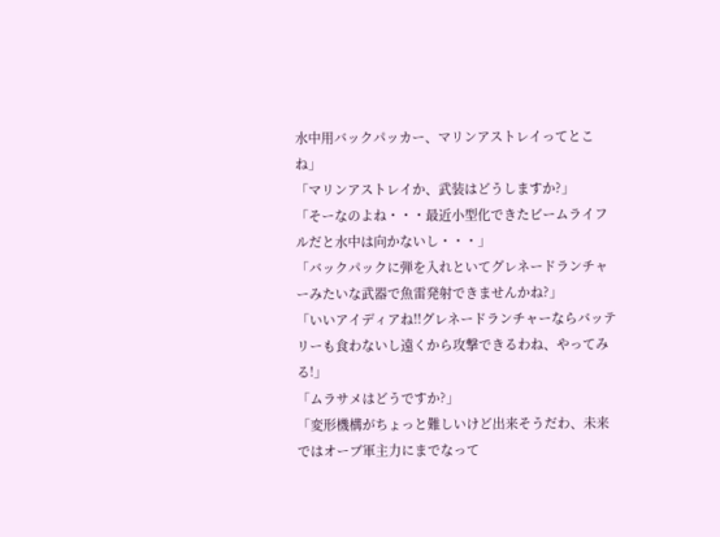水中用バックパッカー、マリンアストレイってとこね」
「マリンアストレイか、武装はどうしますか?」
「そーなのよね・・・最近小型化できたビームライフルだと水中は向かないし・・・」
「バックパックに弾を入れといてグレネードランチャーみたいな武器で魚雷発射できませんかね?」
「いいアイディアね!!グレネードランチャーならバッテリーも食わないし遠くから攻撃できるわね、やってみる!」
「ムラサメはどうですか?」
「変形機構がちょっと難しいけど出来そうだわ、未来ではオーブ軍主力にまでなって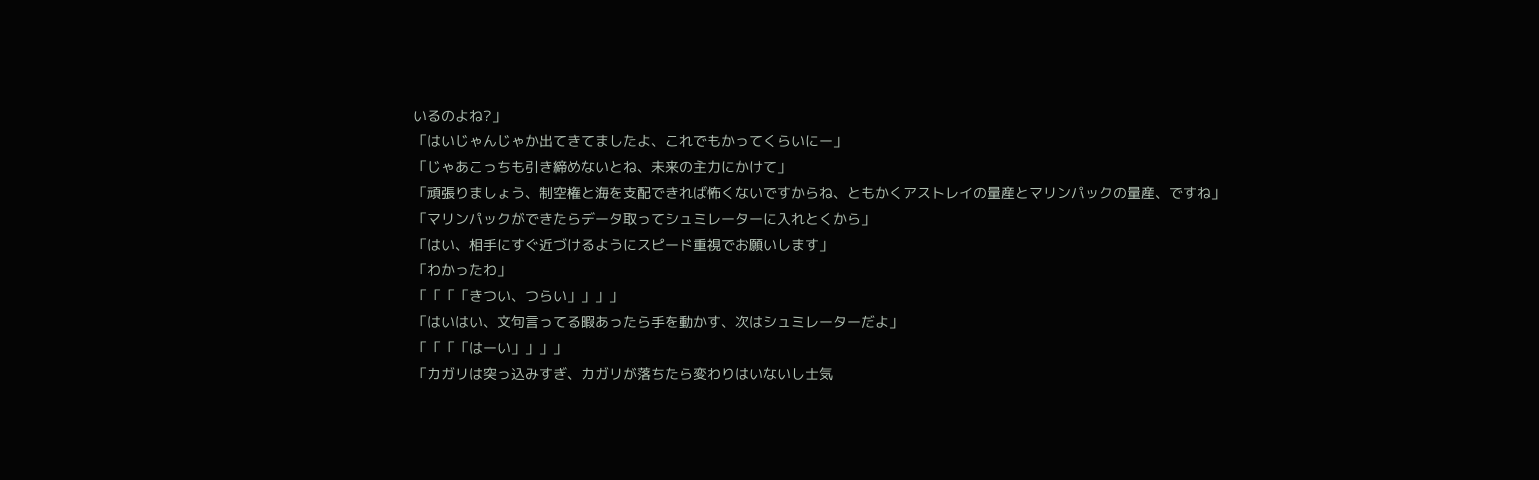いるのよね?」
「はいじゃんじゃか出てきてましたよ、これでもかってくらいにー」
「じゃあこっちも引き締めないとね、未来の主力にかけて」
「頑張りましょう、制空権と海を支配できれば怖くないですからね、ともかくアストレイの量産とマリンパックの量産、ですね」
「マリンパックができたらデータ取ってシュミレーターに入れとくから」
「はい、相手にすぐ近づけるようにスピード重視でお願いします」
「わかったわ」
「「「「きつい、つらい」」」」
「はいはい、文句言ってる暇あったら手を動かす、次はシュミレーターだよ」
「「「「はーい」」」」
「カガリは突っ込みすぎ、カガリが落ちたら変わりはいないし士気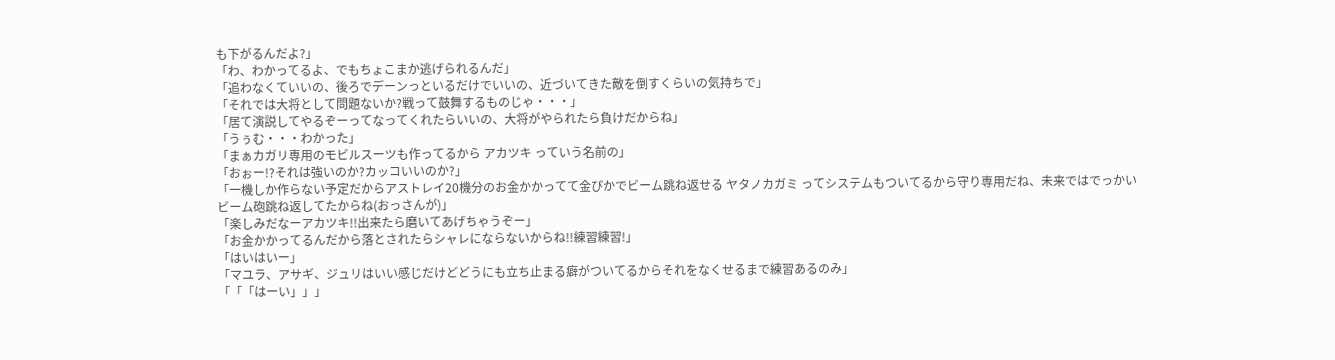も下がるんだよ?」
「わ、わかってるよ、でもちょこまか逃げられるんだ」
「追わなくていいの、後ろでデーンっといるだけでいいの、近づいてきた敵を倒すくらいの気持ちで」
「それでは大将として問題ないか?戦って鼓舞するものじゃ・・・」
「居て演説してやるぞーってなってくれたらいいの、大将がやられたら負けだからね」
「うぅむ・・・わかった」
「まぁカガリ専用のモビルスーツも作ってるから アカツキ っていう名前の」
「おぉー!?それは強いのか?カッコいいのか?」
「一機しか作らない予定だからアストレイ20機分のお金かかってて金ぴかでビーム跳ね返せる ヤタノカガミ ってシステムもついてるから守り専用だね、未来ではでっかいビーム砲跳ね返してたからね(おっさんが)」
「楽しみだなーアカツキ!!出来たら磨いてあげちゃうぞー」
「お金かかってるんだから落とされたらシャレにならないからね!!練習練習!」
「はいはいー」
「マユラ、アサギ、ジュリはいい感じだけどどうにも立ち止まる癖がついてるからそれをなくせるまで練習あるのみ」
「「「はーい」」」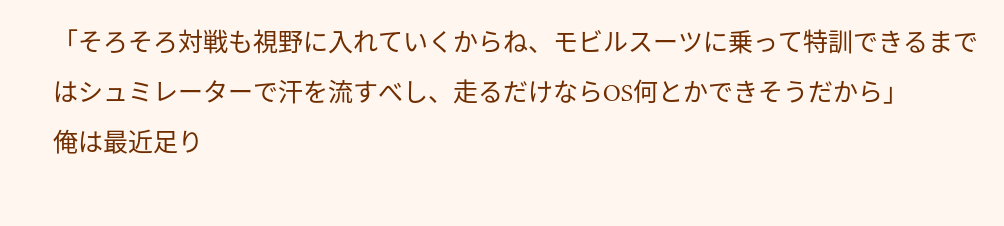「そろそろ対戦も視野に入れていくからね、モビルスーツに乗って特訓できるまではシュミレーターで汗を流すべし、走るだけならOS何とかできそうだから」
俺は最近足り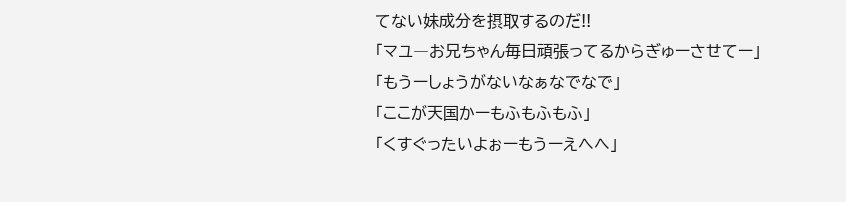てない妹成分を摂取するのだ!!
「マユ―お兄ちゃん毎日頑張ってるからぎゅーさせてー」
「もうーしょうがないなぁなでなで」
「ここが天国かーもふもふもふ」
「くすぐったいよぉーもうーえへへ」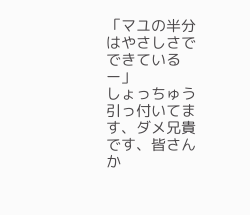「マユの半分はやさしさでできているー」
しょっちゅう引っ付いてます、ダメ兄貴です、皆さんか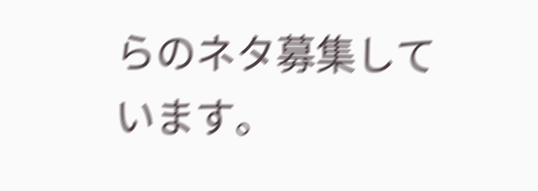らのネタ募集しています。